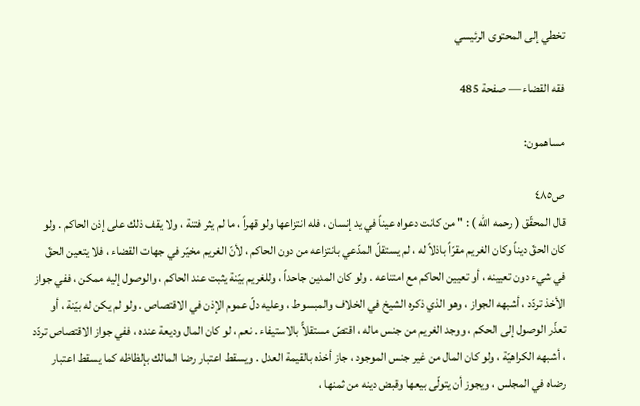تخطي إلى المحتوى الرئيسي

فقه القضاء — صفحة 485

مساهمون:

ص٤٨٥
قال المحقّق ( رحمه الله ) : " من كانت دعواه عيناً في يد إنسان ، فله انتزاعها ولو قهراً ، ما لم يثر فتنة ، ولا يقف ذلك على إذن الحاكم . ولو كان الحقّ ديناً وكان الغريم مقرّاً باذلاً له ، لم يستقلّ المدّعي بانتزاعه من دون الحاكم ، لأنّ الغريم مخيّر في جهات القضاء ، فلا يتعين الحقّ في شيء دون تعيينه ، أو تعيين الحاكم مع امتناعه . ولو كان المدين جاحداً ، وللغريم بيّنة يثبت عند الحاكم ، والوصول إليه ممكن ، ففي جواز الأخذ تردّد ، أشبهه الجواز ، وهو الذي ذكره الشيخ في الخلاف والمبسوط ، وعليه دلّ عموم الإذن في الاقتصاص . ولو لم يكن له بيّنة ، أو تعذّر الوصول إلى الحكم ، ووجد الغريم من جنس ماله ، اقتصّ مستقلاًّ بالاستيفاء . نعم ، لو كان المال وديعة عنده ، ففي جواز الاقتصاص تردّد ، أشبهه الكراهيّة ، ولو كان المال من غير جنس الموجود ، جاز أخذه بالقيمة العدل . ويسقط اعتبار رضا المالك بإلظاظه كما يسقط اعتبار رضاه في المجلس ، ويجوز أن يتولّى بيعها وقبض دينه من ثمنها ،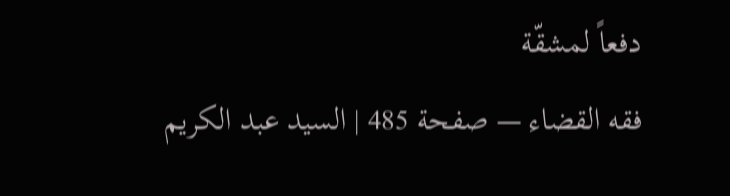دفعاً لمشقّة
فقه القضاء — صفحة 485 | السيد عبد الكريم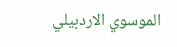الموسوي الاردبيلي